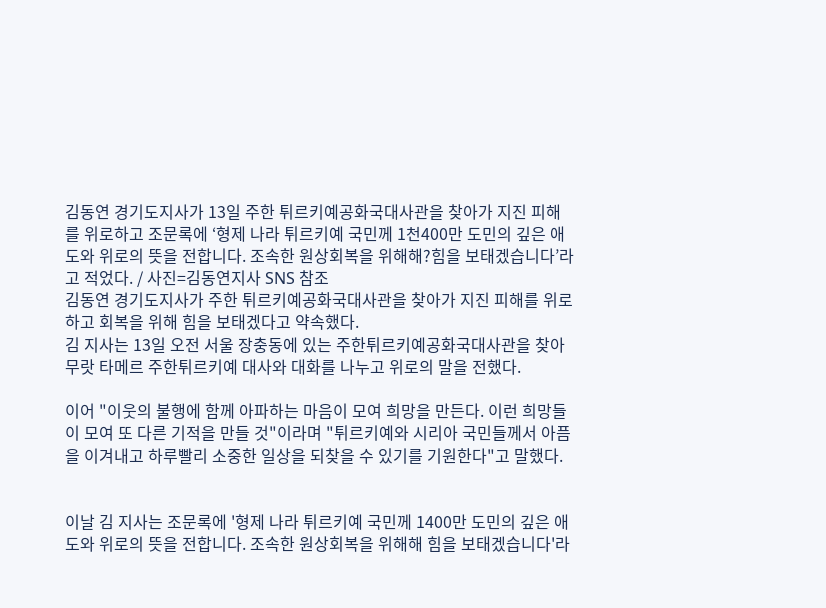김동연 경기도지사가 13일 주한 튀르키예공화국대사관을 찾아가 지진 피해를 위로하고 조문록에 ‘형제 나라 튀르키예 국민께 1천400만 도민의 깊은 애도와 위로의 뜻을 전합니다. 조속한 원상회복을 위해해?힘을 보태겠습니다’라고 적었다. / 사진=김동연지사 SNS 참조
김동연 경기도지사가 주한 튀르키예공화국대사관을 찾아가 지진 피해를 위로하고 회복을 위해 힘을 보태겠다고 약속했다.
김 지사는 13일 오전 서울 장충동에 있는 주한튀르키예공화국대사관을 찾아 무랏 타메르 주한튀르키예 대사와 대화를 나누고 위로의 말을 전했다.

이어 "이웃의 불행에 함께 아파하는 마음이 모여 희망을 만든다. 이런 희망들이 모여 또 다른 기적을 만들 것"이라며 "튀르키예와 시리아 국민들께서 아픔을 이겨내고 하루빨리 소중한 일상을 되찾을 수 있기를 기원한다"고 말했다.


이날 김 지사는 조문록에 '형제 나라 튀르키예 국민께 1400만 도민의 깊은 애도와 위로의 뜻을 전합니다. 조속한 원상회복을 위해해 힘을 보태겠습니다'라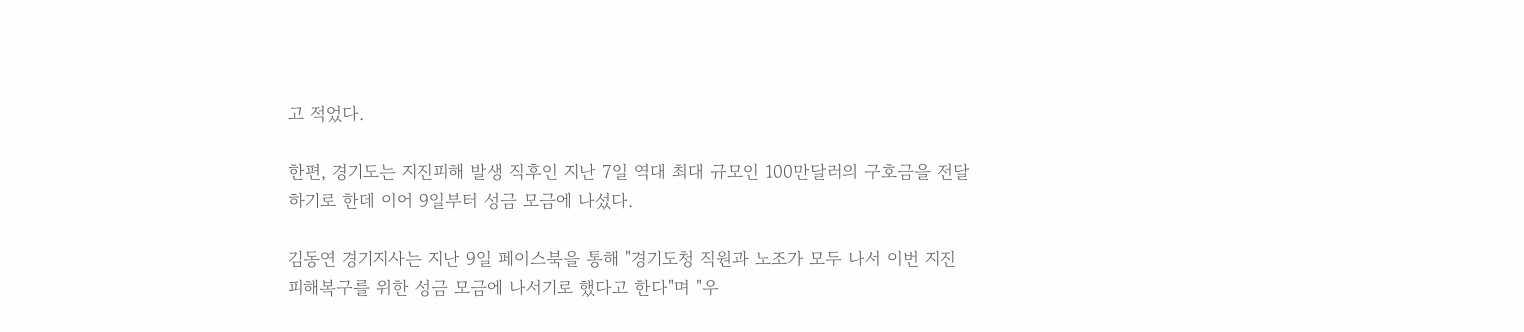고 적었다.

한편, 경기도는 지진피해 발생 직후인 지난 7일 역대 최대 규모인 100만달러의 구호금을 전달하기로 한데 이어 9일부터 성금 모금에 나섰다.

김동연 경기지사는 지난 9일 페이스북을 통해 "경기도청 직원과 노조가 모두 나서 이번 지진 피해복구를 위한 성금 모금에 나서기로 했다고 한다"며 "우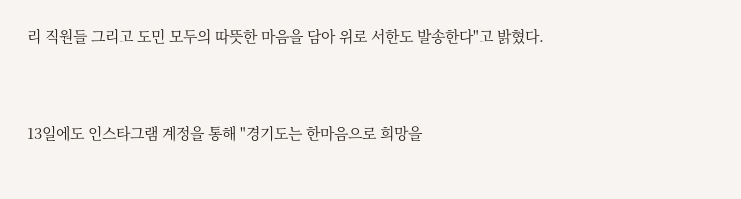리 직원들 그리고 도민 모두의 따뜻한 마음을 담아 위로 서한도 발송한다"고 밝혔다.


13일에도 인스타그램 계정을 통해 "경기도는 한마음으로 희망을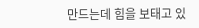만드는데 힘을 보태고 있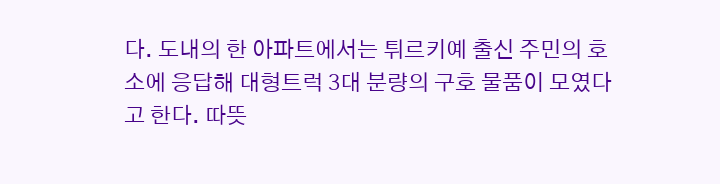다. 도내의 한 아파트에서는 튀르키예 출신 주민의 호소에 응답해 대형트럭 3대 분량의 구호 물품이 모였다고 한다. 따뜻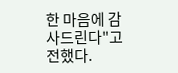한 마음에 감사드린다"고 전했다.